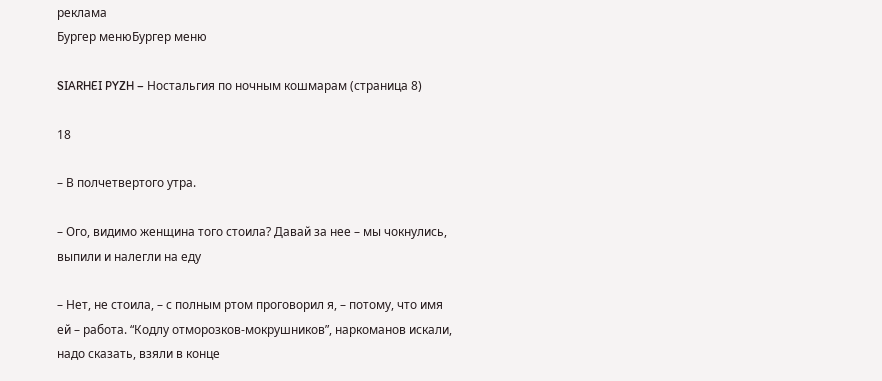реклама
Бургер менюБургер меню

SIARHEI PYZH – Ностальгия по ночным кошмарам (страница 8)

18

– В полчетвертого утра.

– Ого, видимо женщина того стоила? Давай за нее – мы чокнулись, выпили и налегли на еду

– Нет, не стоила, – с полным ртом проговорил я, – потому, что имя ей – работа. “Кодлу отморозков-мокрушников”, наркоманов искали, надо сказать, взяли в конце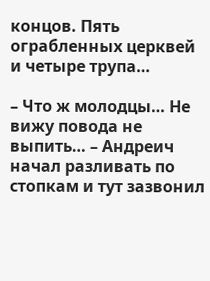концов. Пять ограбленных церквей и четыре трупа…

– Что ж молодцы… Не вижу повода не выпить… – Андреич начал разливать по стопкам и тут зазвонил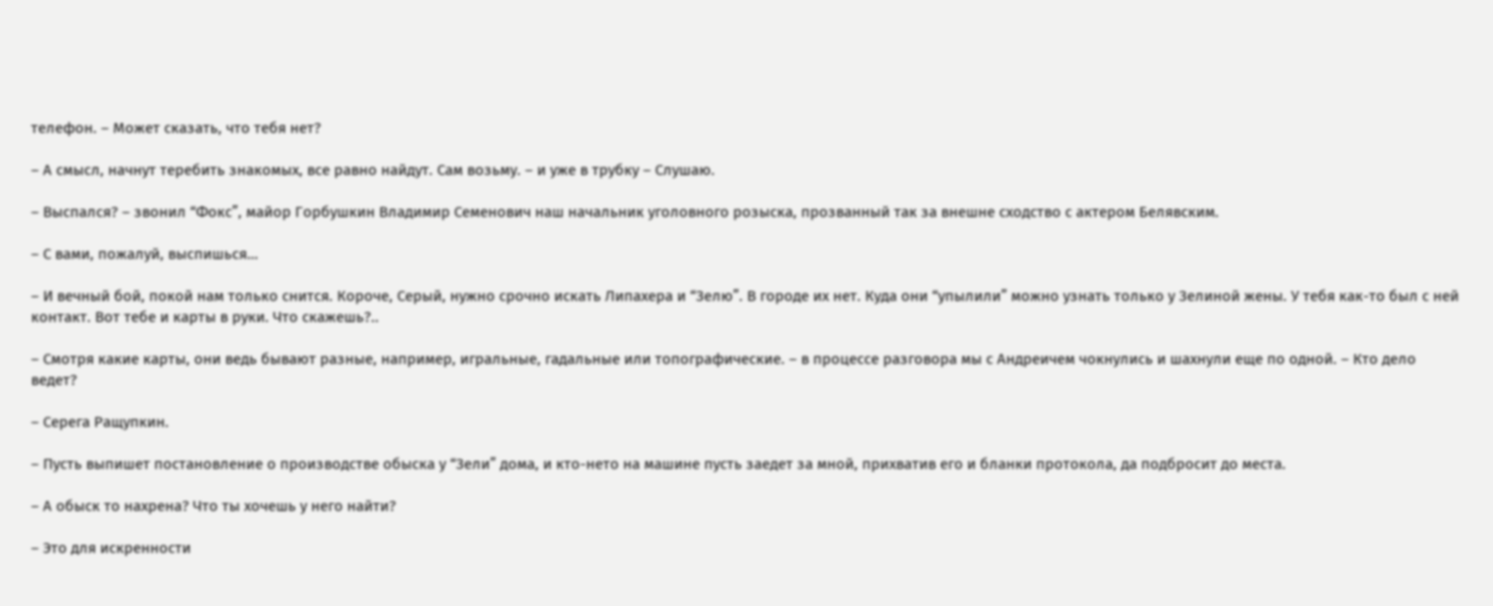телефон. – Может сказать, что тебя нет?

– А смысл, начнут теребить знакомых, все равно найдут. Сам возьму. – и уже в трубку – Слушаю.

– Выспался? – звонил “Фокс”, майор Горбушкин Владимир Семенович наш начальник уголовного розыска, прозванный так за внешне сходство с актером Белявским.

– С вами, пожалуй, выспишься…

– И вечный бой, покой нам только снится. Короче, Серый, нужно срочно искать Липахера и “Зелю”. В городе их нет. Куда они “упылили” можно узнать только у Зелиной жены. У тебя как-то был с ней контакт. Вот тебе и карты в руки. Что скажешь?..

– Смотря какие карты, они ведь бывают разные, например, игральные, гадальные или топографические. – в процессе разговора мы с Андреичем чокнулись и шахнули еще по одной. – Кто дело ведет?

– Серега Ращупкин.

– Пусть выпишет постановление о производстве обыска у “Зели” дома, и кто-нето на машине пусть заедет за мной, прихватив его и бланки протокола, да подбросит до места.

– А обыск то нахрена? Что ты хочешь у него найти?

– Это для искренности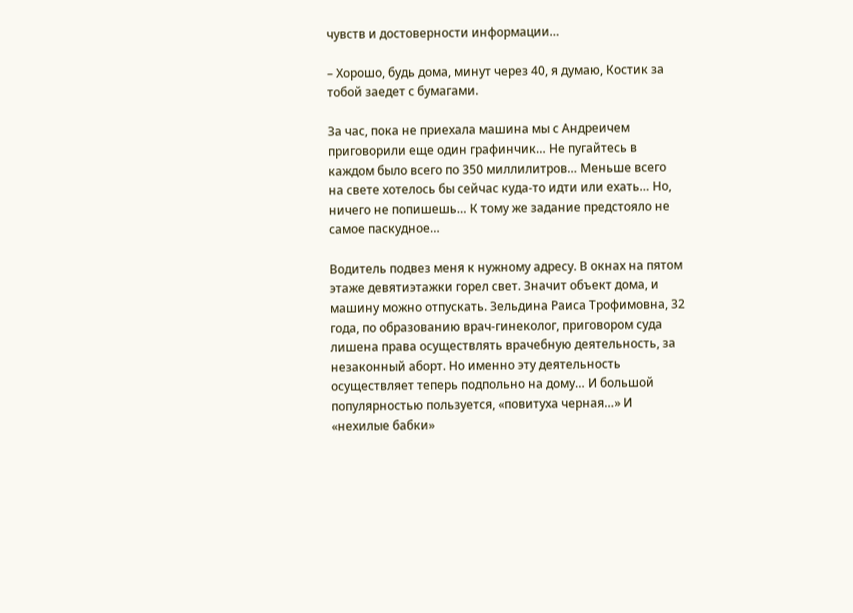чувств и достоверности информации…

– Хорошо, будь дома, минут через 40, я думаю, Костик за тобой заедет с бумагами.

За час, пока не приехала машина мы с Андреичем приговорили еще один графинчик… Не пугайтесь в каждом было всего по 350 миллилитров… Меньше всего на свете хотелось бы сейчас куда-то идти или ехать… Но, ничего не попишешь… К тому же задание предстояло не самое паскудное…

Водитель подвез меня к нужному адресу. В окнах на пятом этаже девятиэтажки горел свет. Значит объект дома, и машину можно отпускать. Зельдина Раиса Трофимовна, 32 года, по образованию врач-гинеколог, приговором суда лишена права осуществлять врачебную деятельность, за незаконный аборт. Но именно эту деятельность осуществляет теперь подпольно на дому… И большой популярностью пользуется, «повитуха черная…» И «нехилые бабки»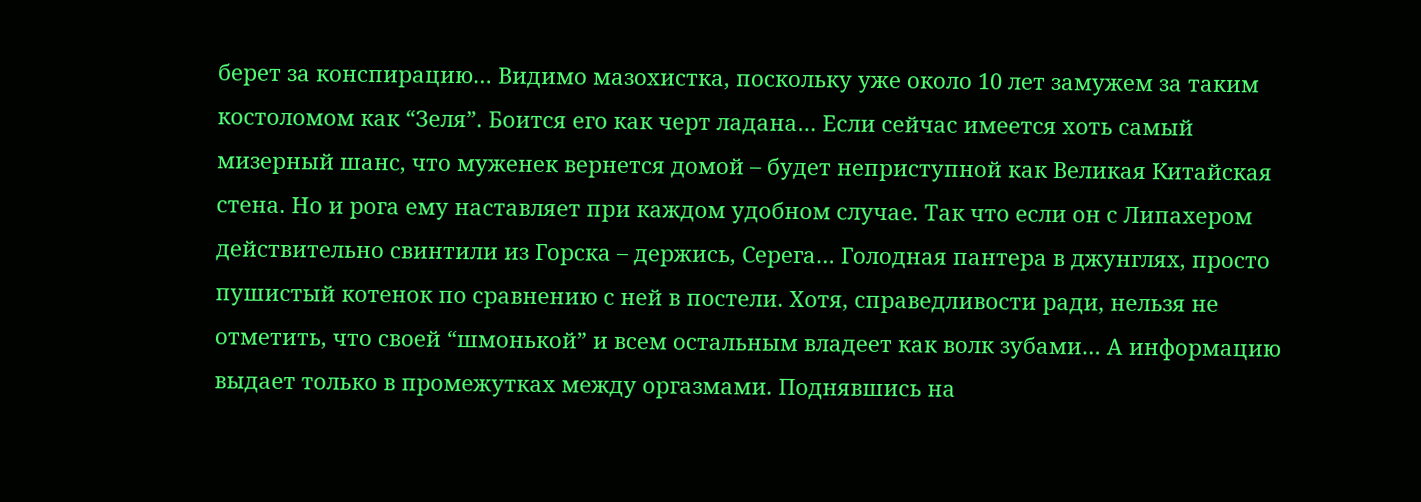берет за конспирацию… Видимо мазохистка, поскольку уже около 10 лет замужем за таким костоломом как “Зеля”. Боится его как черт ладана… Если сейчас имеется хоть самый мизерный шанс, что муженек вернется домой – будет неприступной как Великая Китайская стена. Но и рога ему наставляет при каждом удобном случае. Так что если он с Липахером действительно свинтили из Горска – держись, Серега… Голодная пантера в джунглях, просто пушистый котенок по сравнению с ней в постели. Хотя, справедливости ради, нельзя не отметить, что своей “шмонькой” и всем остальным владеет как волк зубами… А информацию выдает только в промежутках между оргазмами. Поднявшись на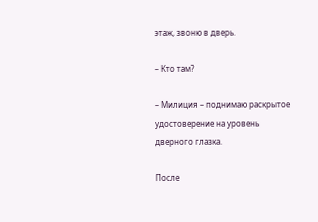этаж, звоню в дверь.

– Кто там?

– Милиция – поднимаю раскрытое удостоверение на уровень дверного глазка.

После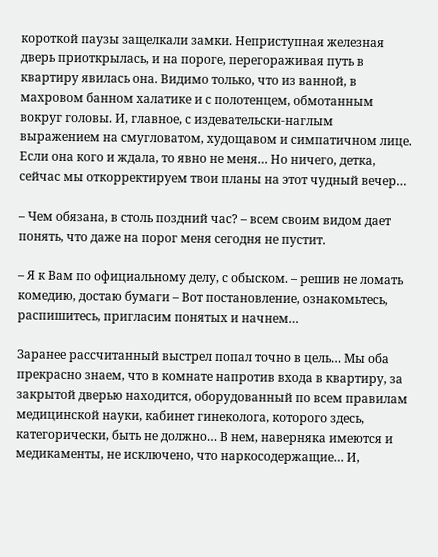короткой паузы защелкали замки. Неприступная железная дверь приоткрылась, и на пороге, перегораживая путь в квартиру явилась она. Видимо только, что из ванной, в махровом банном халатике и с полотенцем, обмотанным вокруг головы. И, главное, с издевательски-наглым выражением на смугловатом, худощавом и симпатичном лице. Если она кого и ждала, то явно не меня… Но ничего, детка, сейчас мы откорректируем твои планы на этот чудный вечер…

– Чем обязана, в столь поздний час? – всем своим видом дает понять, что даже на порог меня сегодня не пустит.

– Я к Вам по официальному делу, с обыском. – решив не ломать комедию, достаю бумаги – Вот постановление, ознакомьтесь, распишитесь, пригласим понятых и начнем…

Заранее рассчитанный выстрел попал точно в цель… Мы оба прекрасно знаем, что в комнате напротив входа в квартиру, за закрытой дверью находится, оборудованный по всем правилам медицинской науки, кабинет гинеколога, которого здесь, категорически, быть не должно… В нем, наверняка имеются и медикаменты, не исключено, что наркосодержащие… И,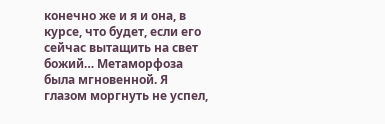конечно же и я и она, в курсе, что будет, если его сейчас вытащить на свет божий… Метаморфоза была мгновенной. Я глазом моргнуть не успел,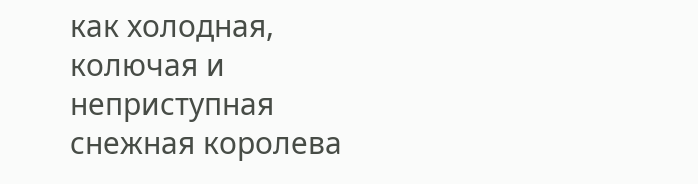как холодная, колючая и неприступная снежная королева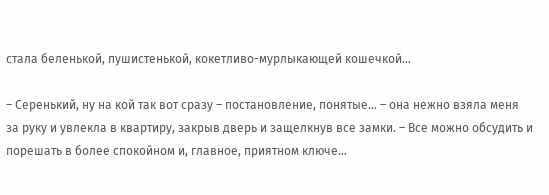стала беленькой, пушистенькой, кокетливо-мурлыкающей кошечкой…

– Серенький, ну на кой так вот сразу – постановление, понятые… – она нежно взяла меня за руку и увлекла в квартиру, закрыв дверь и защелкнув все замки. – Все можно обсудить и порешать в более спокойном и, главное, приятном ключе…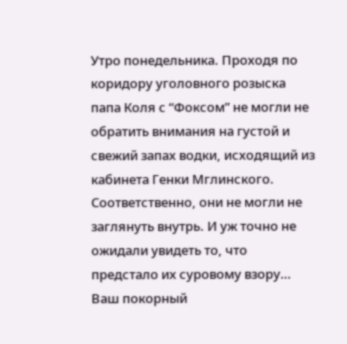Утро понедельника. Проходя по коридору уголовного розыска папа Коля с “Фоксом” не могли не обратить внимания на густой и свежий запах водки, исходящий из кабинета Генки Мглинского. Соответственно, они не могли не заглянуть внутрь. И уж точно не ожидали увидеть то, что предстало их суровому взору… Ваш покорный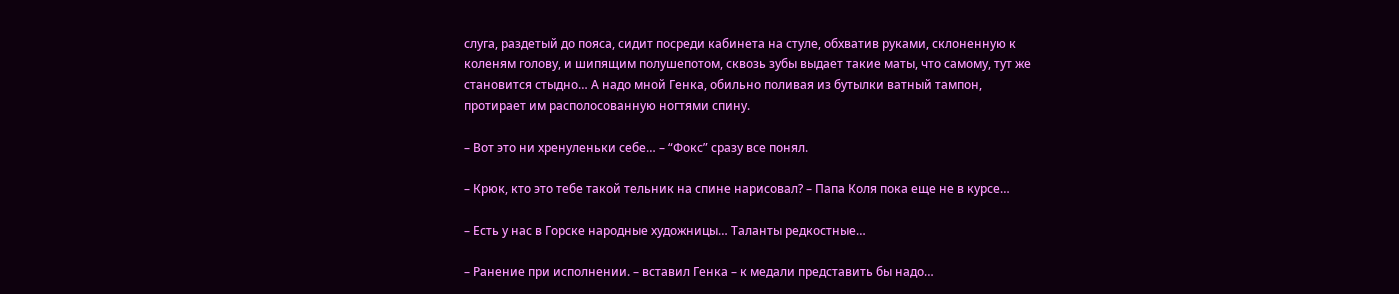слуга, раздетый до пояса, сидит посреди кабинета на стуле, обхватив руками, склоненную к коленям голову, и шипящим полушепотом, сквозь зубы выдает такие маты, что самому, тут же становится стыдно… А надо мной Генка, обильно поливая из бутылки ватный тампон, протирает им располосованную ногтями спину.

– Вот это ни хренуленьки себе… – “Фокс” сразу все понял.

– Крюк, кто это тебе такой тельник на спине нарисовал? – Папа Коля пока еще не в курсе…

– Есть у нас в Горске народные художницы… Таланты редкостные…

– Ранение при исполнении. – вставил Генка – к медали представить бы надо…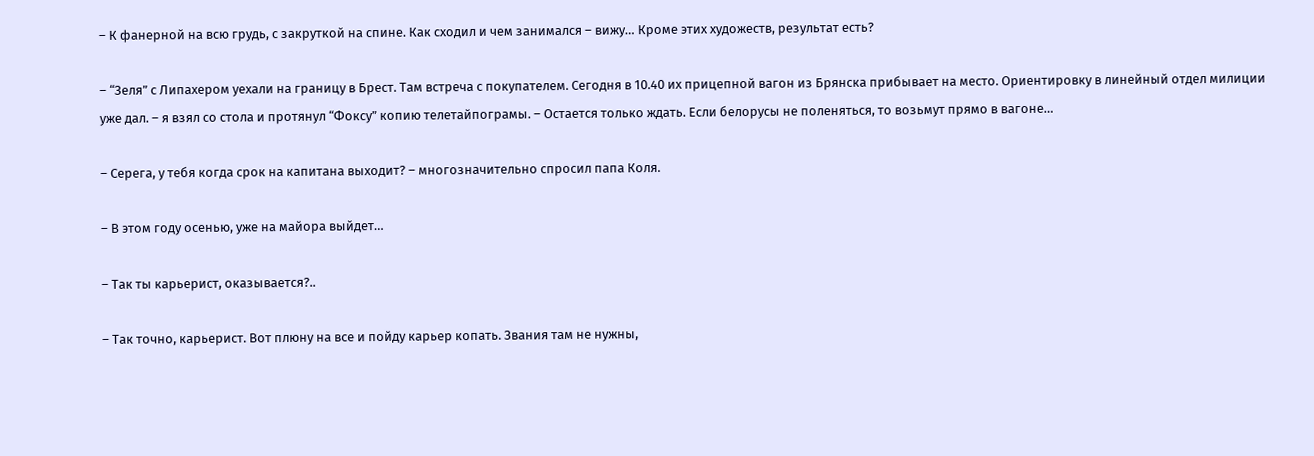– К фанерной на всю грудь, с закруткой на спине. Как сходил и чем занимался – вижу… Кроме этих художеств, результат есть?

– “Зеля” с Липахером уехали на границу в Брест. Там встреча с покупателем. Сегодня в 10.40 их прицепной вагон из Брянска прибывает на место. Ориентировку в линейный отдел милиции уже дал. – я взял со стола и протянул “Фоксу” копию телетайпограмы. – Остается только ждать. Если белорусы не поленяться, то возьмут прямо в вагоне…

– Серега, у тебя когда срок на капитана выходит? – многозначительно спросил папа Коля.

– В этом году осенью, уже на майора выйдет…

– Так ты карьерист, оказывается?..

– Так точно, карьерист. Вот плюну на все и пойду карьер копать. Звания там не нужны,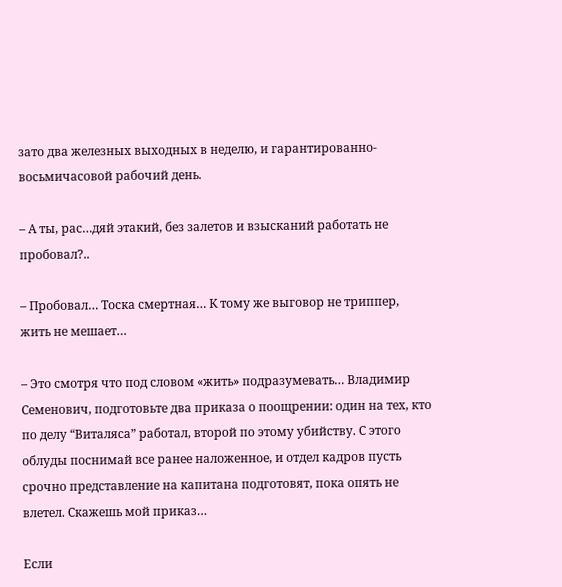зато два железных выходных в неделю, и гарантированно-восьмичасовой рабочий день.

– А ты, рас…дяй этакий, без залетов и взысканий работать не пробовал?..

– Пробовал… Тоска смертная… К тому же выговор не триппер, жить не мешает…

– Это смотря что под словом «жить» подразумевать… Владимир Семенович, подготовьте два приказа о поощрении: один на тех, кто по делу “Виталяса” работал, второй по этому убийству. С этого облуды поснимай все ранее наложенное, и отдел кадров пусть срочно представление на капитана подготовят, пока опять не влетел. Скажешь мой приказ…

Если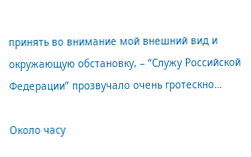принять во внимание мой внешний вид и окружающую обстановку, – “Служу Российской Федерации” прозвучало очень гротескно…

Около часу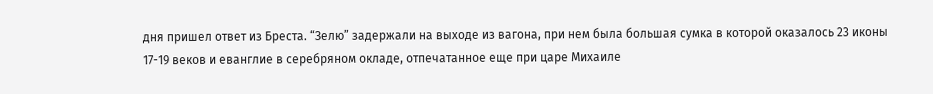дня пришел ответ из Бреста. “Зелю” задержали на выходе из вагона, при нем была большая сумка в которой оказалось 23 иконы 17-19 веков и еванглие в серебряном окладе, отпечатанное еще при царе Михаиле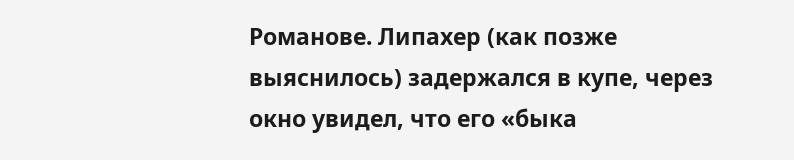Романове. Липахер (как позже выяснилось) задержался в купе, через окно увидел, что его «быка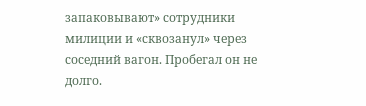запаковывают» сотрудники милиции и «сквозанул» через соседний вагон. Пробегал он не долго.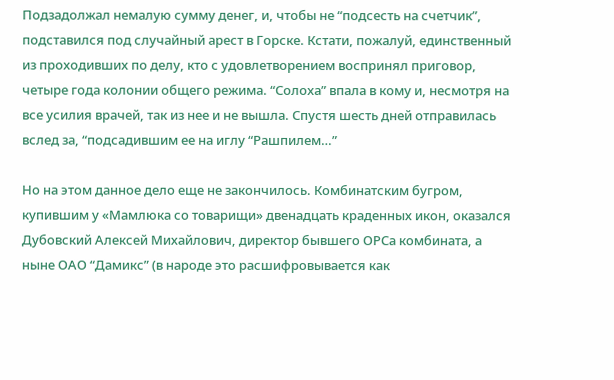Подзадолжал немалую сумму денег, и, чтобы не “подсесть на счетчик”, подставился под случайный арест в Горске. Кстати, пожалуй, единственный из проходивших по делу, кто с удовлетворением воспринял приговор, четыре года колонии общего режима. “Солоха” впала в кому и, несмотря на все усилия врачей, так из нее и не вышла. Спустя шесть дней отправилась вслед за, “подсадившим ее на иглу “Рашпилем…”

Но на этом данное дело еще не закончилось. Комбинатским бугром, купившим у «Мамлюка со товарищи» двенадцать краденных икон, оказался Дубовский Алексей Михайлович, директор бывшего ОРСа комбината, а ныне ОАО “Дамикс” (в народе это расшифровывается как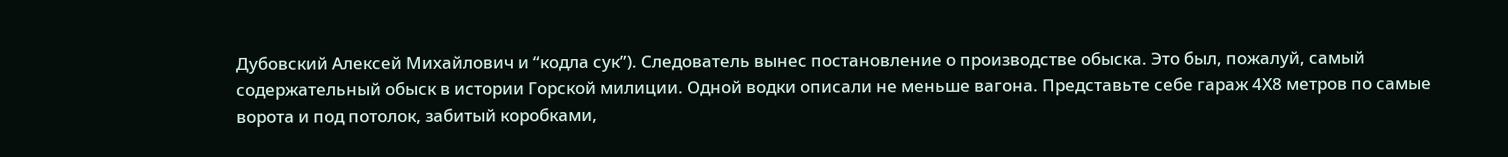Дубовский Алексей Михайлович и “кодла сук”). Следователь вынес постановление о производстве обыска. Это был, пожалуй, самый содержательный обыск в истории Горской милиции. Одной водки описали не меньше вагона. Представьте себе гараж 4Х8 метров по самые ворота и под потолок, забитый коробками,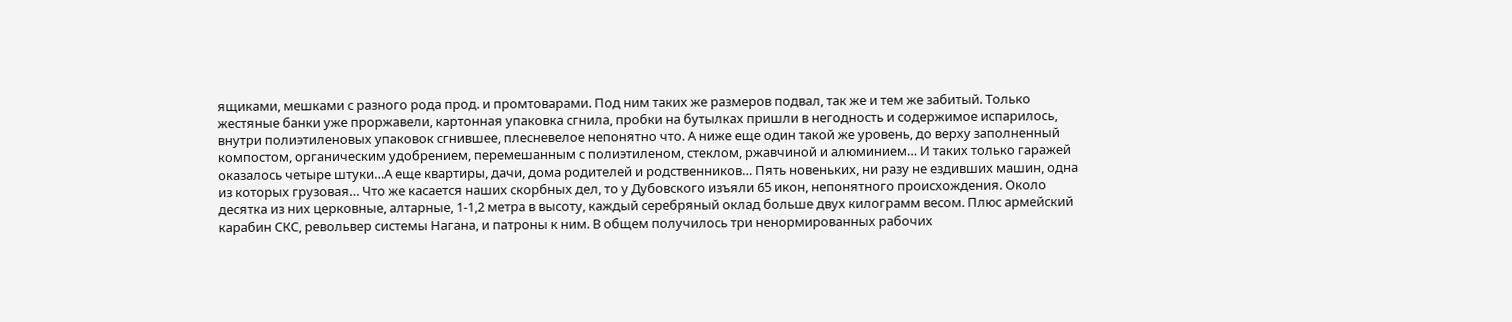ящиками, мешками с разного рода прод. и промтоварами. Под ним таких же размеров подвал, так же и тем же забитый. Только жестяные банки уже проржавели, картонная упаковка сгнила, пробки на бутылках пришли в негодность и содержимое испарилось, внутри полиэтиленовых упаковок сгнившее, плесневелое непонятно что. А ниже еще один такой же уровень, до верху заполненный компостом, органическим удобрением, перемешанным с полиэтиленом, стеклом, ржавчиной и алюминием… И таких только гаражей оказалось четыре штуки…А еще квартиры, дачи, дома родителей и родственников… Пять новеньких, ни разу не ездивших машин, одна из которых грузовая… Что же касается наших скорбных дел, то у Дубовского изъяли 65 икон, непонятного происхождения. Около десятка из них церковные, алтарные, 1-1,2 метра в высоту, каждый серебряный оклад больше двух килограмм весом. Плюс армейский карабин СКС, револьвер системы Нагана, и патроны к ним. В общем получилось три ненормированных рабочих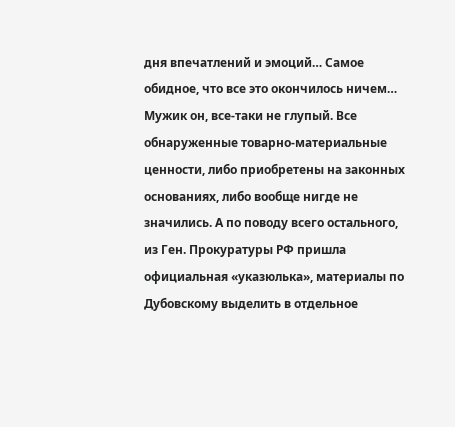дня впечатлений и эмоций… Самое обидное, что все это окончилось ничем… Мужик он, все-таки не глупый. Все обнаруженные товарно-материальные ценности, либо приобретены на законных основаниях, либо вообще нигде не значились. А по поводу всего остального, из Ген. Прокуратуры РФ пришла официальная «указюлька», материалы по Дубовскому выделить в отдельное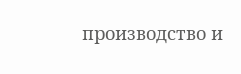производство и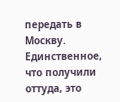передать в Москву. Единственное, что получили оттуда, это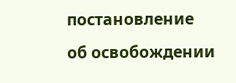постановление об освобождении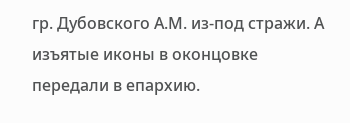гр. Дубовского А.М. из-под стражи. А изъятые иконы в оконцовке передали в епархию.